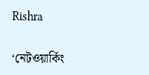Rishra

‘নেটওয়ার্কিং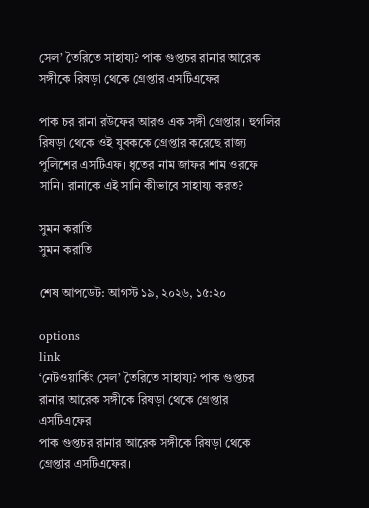সেল’ তৈরিতে সাহায্য? পাক গুপ্তচর রানার আরেক সঙ্গীকে রিষড়া থেকে গ্রেপ্তার এসটিএফের

পাক চর রানা রউফের আরও এক সঙ্গী গ্রেপ্তার। হুগলির রিষড়া থেকে ওই যুবককে গ্রেপ্তার করেছে রাজ্য পুলিশের এসটিএফ। ধৃতের নাম জাফর শাম ওরফে সানি। রানাকে এই সানি কীভাবে সাহায্য করত?

সুমন করাতি
সুমন করাতি

শেষ আপডেট: আগস্ট ১৯, ২০২৬, ১৫:২০

options
link
‘নেটওয়ার্কিং সেল’ তৈরিতে সাহায্য? পাক গুপ্তচর রানার আরেক সঙ্গীকে রিষড়া থেকে গ্রেপ্তার এসটিএফের
পাক গুপ্তচর রানার আরেক সঙ্গীকে রিষড়া থেকে গ্রেপ্তার এসটিএফের।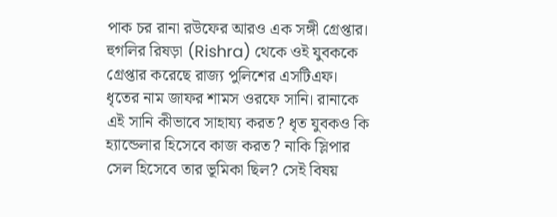পাক চর রানা রউফের আরও এক সঙ্গী গ্রেপ্তার। হুগলির রিষড়া (Rishra) থেকে ওই যুবককে গ্রেপ্তার করেছে রাজ্য পুলিশের এসটিএফ। ধৃতের নাম জাফর শামস ওরফে সানি। রানাকে এই সানি কীভাবে সাহায্য করত? ধৃত যুবকও কি হ্যান্ডেলার হিসেবে কাজ করত? নাকি স্লিপার সেল হিসেবে তার ভূমিকা ছিল? সেই বিষয়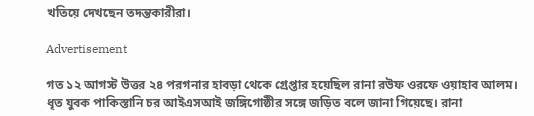খতিয়ে দেখছেন তদন্তকারীরা।

Advertisement

গত ১২ আগস্ট উত্তর ২৪ পরগনার হাবড়া থেকে গ্রেপ্তার হয়েছিল রানা রউফ ওরফে ওয়াহাব আলম। ধৃত যুবক পাকিস্তানি চর আইএসআই জঙ্গিগোষ্ঠীর সঙ্গে জড়িত বলে জানা গিয়েছে। রানা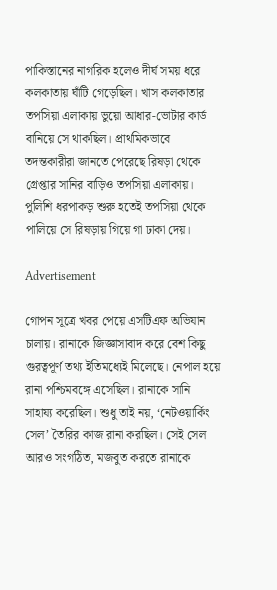পাকিস্তানের নাগরিক হলেও দীর্ঘ সময় ধরে কলকাতায় ঘাঁটি গেড়েছিল। খাস কলকাতার তপসিয়া এলাকায় ভুয়ো আধার-ভোটার কার্ড বানিয়ে সে থাকছিল। প্রাথমিকভাবে তদন্তকারীরা জানতে পেরেছে রিষড়া থেকে গ্রেপ্তার সানির বাড়িও তপসিয়া এলাকায়। পুলিশি ধরপাকড় শুরু হতেই তপসিয়া থেকে পালিয়ে সে রিষড়ায় গিয়ে গা ঢাকা দেয়।

Advertisement

গোপন সূত্রে খবর পেয়ে এসটিএফ অভিযান চালায়। রানাকে জিজ্ঞাসাবাদ করে বেশ কিছু গুরত্বপূর্ণ তথ্য ইতিমধ্যেই মিলেছে। নেপাল হয়ে রানা পশ্চিমবঙ্গে এসেছিল। রানাকে সানি সাহায্য করেছিল। শুধু তাই নয়, ‘নেটওয়ার্কিং সেল’ তৈরির কাজ রানা করছিল। সেই সেল আরও সংগঠিত, মজবুত করতে রানাকে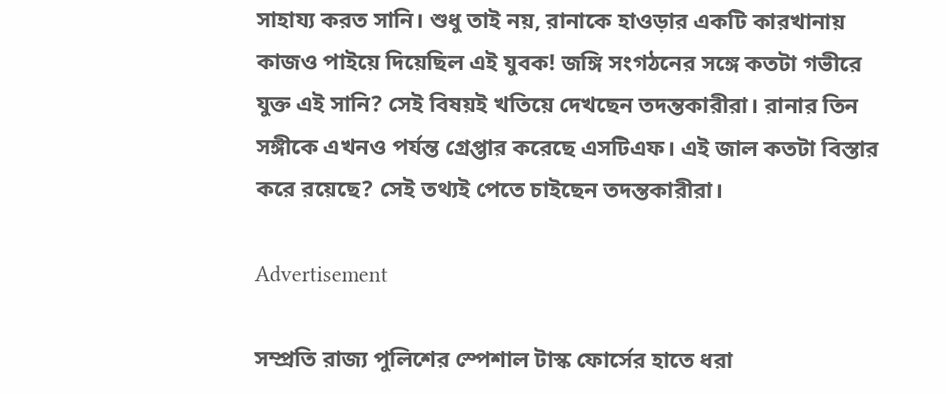সাহায্য করত সানি। শুধু তাই নয়, রানাকে হাওড়ার একটি কারখানায় কাজও পাইয়ে দিয়েছিল এই যুবক! জঙ্গি সংগঠনের সঙ্গে কতটা গভীরে যুক্ত এই সানি? সেই বিষয়ই খতিয়ে দেখছেন তদন্তকারীরা। রানার তিন সঙ্গীকে এখনও পর্যন্ত গ্রেপ্তার করেছে এসটিএফ। এই জাল কতটা বিস্তার করে রয়েছে? সেই তথ্যই পেতে চাইছেন তদন্তকারীরা।

Advertisement

সম্প্রতি রাজ্য পুলিশের স্পেশাল টাস্ক ফোর্সের হাতে ধরা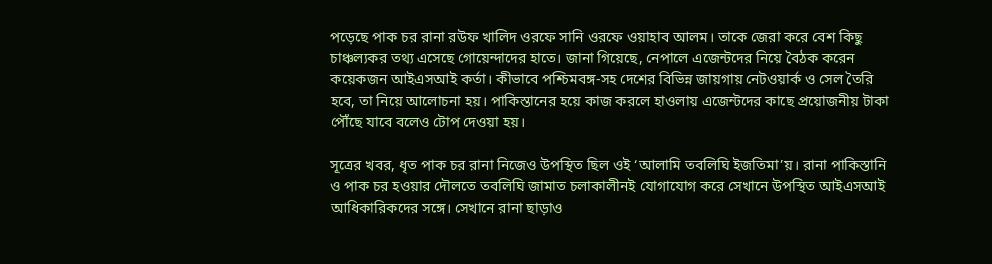পড়েছে পাক চর রানা রউফ খালিদ ওরফে সানি ওরফে ওয়াহাব আলম। তাকে জেরা করে বেশ কিছু চাঞ্চল্যকর তথ্য এসেছে গোয়েন্দাদের হাতে। জানা গিয়েছে, নেপালে এজেন্টদের নিয়ে বৈঠক করেন কয়েকজন আইএসআই কর্তা। কীভাবে পশ্চিমবঙ্গ-সহ দেশের বিভিন্ন জায়গায় নেটওয়ার্ক ও সেল তৈরি হবে, তা নিয়ে আলোচনা হয়। পাকিস্তানের হয়ে কাজ করলে হাওলায় এজেন্টদের কাছে প্রয়োজনীয় টাকা পৌঁছে যাবে বলেও টোপ দেওয়া হয়।

সূত্রের খবর, ধৃত পাক চর রানা নিজেও উপস্থিত ছিল ওই ‘আলামি তবলিঘি ইজতিমা’য়। রানা পাকিস্তানি ও পাক চর হওয়ার দৌলতে তবলিঘি জামাত চলাকালীনই যোগাযোগ করে সেখানে উপস্থিত আইএসআই আধিকারিকদের সঙ্গে। সেখানে রানা ছাড়াও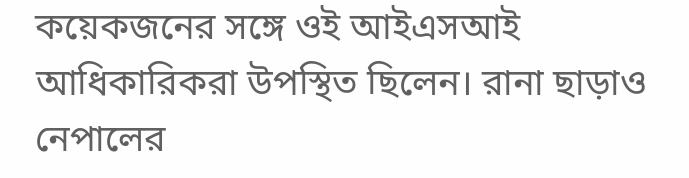কয়েকজনের সঙ্গে ওই আইএসআই আধিকারিকরা উপস্থিত ছিলেন। রানা ছাড়াও নেপালের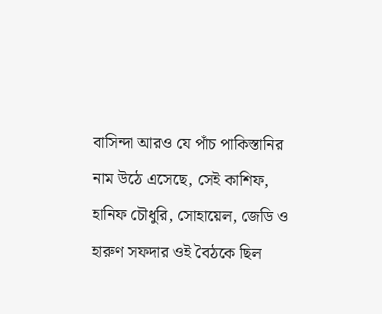বাসিন্দা আরও যে পাঁচ পাকিস্তানির নাম উঠে এসেছে, সেই কাশিফ, হানিফ চৌধুরি, সোহায়েল, জেডি ও হারুণ সফদার ওই বৈঠকে ছিল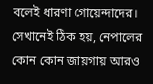বলেই ধারণা গোয়েন্দাদের। সেখানেই ঠিক হয়, নেপালের কোন কোন জায়গায় আরও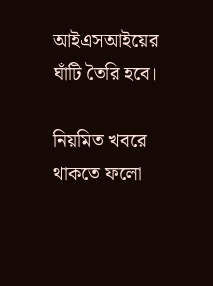আইএসআইয়ের ঘাঁটি তৈরি হবে।

নিয়মিত খবরে থাকতে ফলো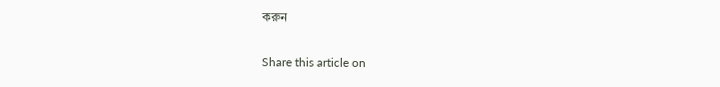করুন

Share this article on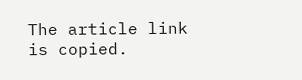The article link is copied.